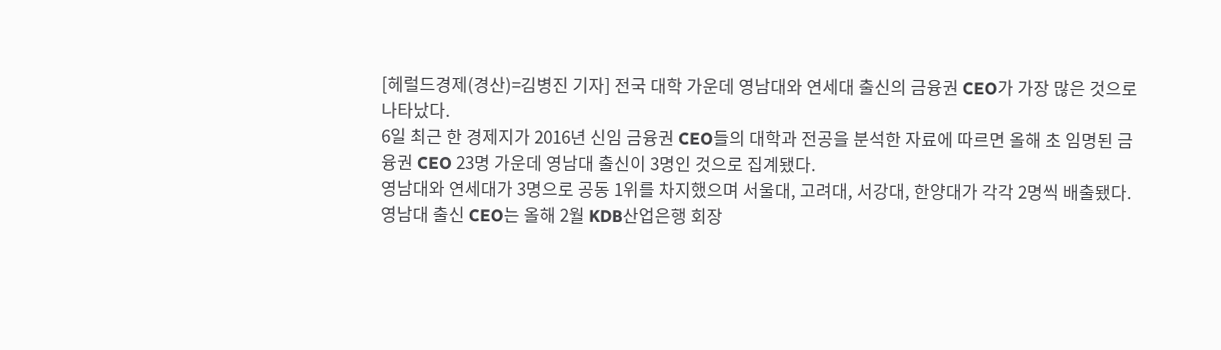[헤럴드경제(경산)=김병진 기자] 전국 대학 가운데 영남대와 연세대 출신의 금융권 CEO가 가장 많은 것으로 나타났다.
6일 최근 한 경제지가 2016년 신임 금융권 CEO들의 대학과 전공을 분석한 자료에 따르면 올해 초 임명된 금융권 CEO 23명 가운데 영남대 출신이 3명인 것으로 집계됐다.
영남대와 연세대가 3명으로 공동 1위를 차지했으며 서울대, 고려대, 서강대, 한양대가 각각 2명씩 배출됐다.
영남대 출신 CEO는 올해 2월 KDB산업은행 회장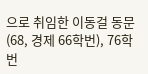으로 취임한 이동걸 동문(68, 경제 66학번), 76학번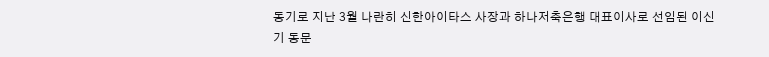동기로 지난 3월 나란히 신한아이타스 사장과 하나저축은행 대표이사로 선임된 이신기 동문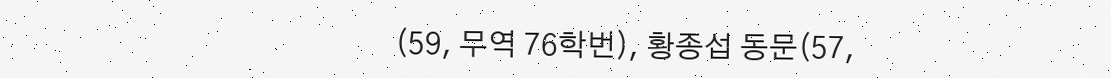(59, 무역 76학번), 황종섭 동문(57,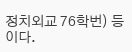정치외교 76학번) 등이다.